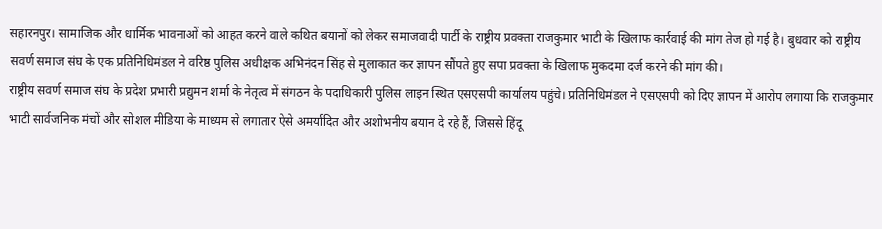सहारनपुर। सामाजिक और धार्मिक भावनाओं को आहत करने वाले कथित बयानों को लेकर समाजवादी पार्टी के राष्ट्रीय प्रवक्ता राजकुमार भाटी के खिलाफ कार्रवाई की मांग तेज हो गई है। बुधवार को राष्ट्रीय सवर्ण समाज संघ के एक प्रतिनिधिमंडल ने वरिष्ठ पुलिस अधीक्षक अभिनंदन सिंह से मुलाकात कर ज्ञापन सौंपते हुए सपा प्रवक्ता के खिलाफ मुकदमा दर्ज करने की मांग की।
राष्ट्रीय सवर्ण समाज संघ के प्रदेश प्रभारी प्रद्युमन शर्मा के नेतृत्व में संगठन के पदाधिकारी पुलिस लाइन स्थित एसएसपी कार्यालय पहुंचे। प्रतिनिधिमंडल ने एसएसपी को दिए ज्ञापन में आरोप लगाया कि राजकुमार भाटी सार्वजनिक मंचों और सोशल मीडिया के माध्यम से लगातार ऐसे अमर्यादित और अशोभनीय बयान दे रहे हैं, जिससे हिंदू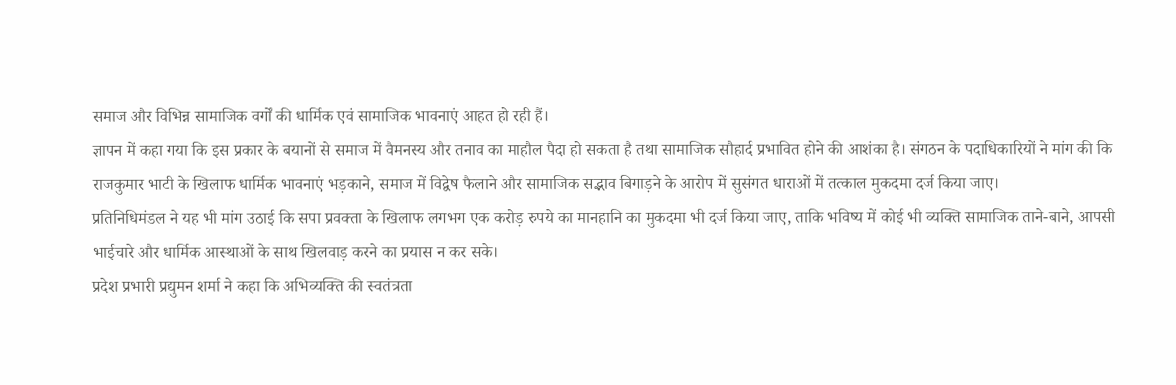समाज और विभिन्न सामाजिक वर्गों की धार्मिक एवं सामाजिक भावनाएं आहत हो रही हैं।
ज्ञापन में कहा गया कि इस प्रकार के बयानों से समाज में वैमनस्य और तनाव का माहौल पैदा हो सकता है तथा सामाजिक सौहार्द प्रभावित होने की आशंका है। संगठन के पदाधिकारियों ने मांग की कि राजकुमार भाटी के खिलाफ धार्मिक भावनाएं भड़काने, समाज में विद्वेष फैलाने और सामाजिक सद्भाव बिगाड़ने के आरोप में सुसंगत धाराओं में तत्काल मुकदमा दर्ज किया जाए।
प्रतिनिधिमंडल ने यह भी मांग उठाई कि सपा प्रवक्ता के खिलाफ लगभग एक करोड़ रुपये का मानहानि का मुकदमा भी दर्ज किया जाए, ताकि भविष्य में कोई भी व्यक्ति सामाजिक ताने-बाने, आपसी भाईचारे और धार्मिक आस्थाओं के साथ खिलवाड़ करने का प्रयास न कर सके।
प्रदेश प्रभारी प्रद्युमन शर्मा ने कहा कि अभिव्यक्ति की स्वतंत्रता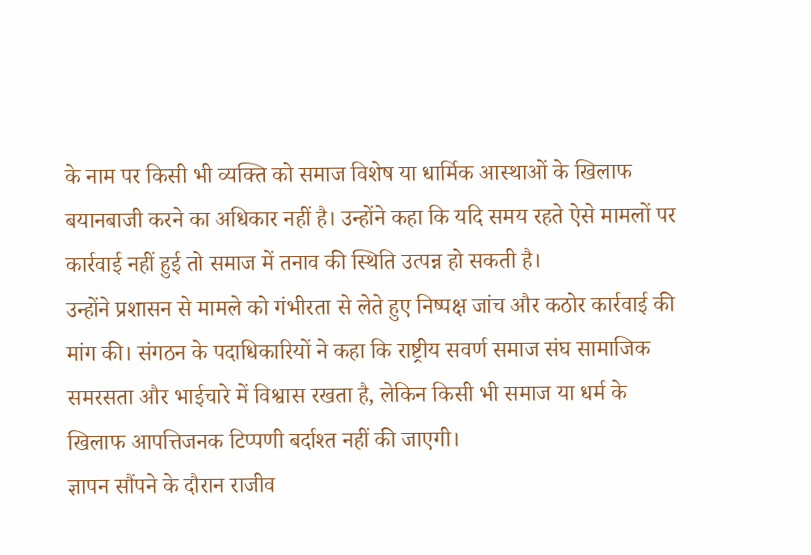के नाम पर किसी भी व्यक्ति को समाज विशेष या धार्मिक आस्थाओं के खिलाफ बयानबाजी करने का अधिकार नहीं है। उन्होंने कहा कि यदि समय रहते ऐसे मामलों पर कार्रवाई नहीं हुई तो समाज में तनाव की स्थिति उत्पन्न हो सकती है।
उन्होंने प्रशासन से मामले को गंभीरता से लेते हुए निष्पक्ष जांच और कठोर कार्रवाई की मांग की। संगठन के पदाधिकारियों ने कहा कि राष्ट्रीय सवर्ण समाज संघ सामाजिक समरसता और भाईचारे में विश्वास रखता है, लेकिन किसी भी समाज या धर्म के खिलाफ आपत्तिजनक टिप्पणी बर्दाश्त नहीं की जाएगी।
ज्ञापन सौंपने के दौरान राजीव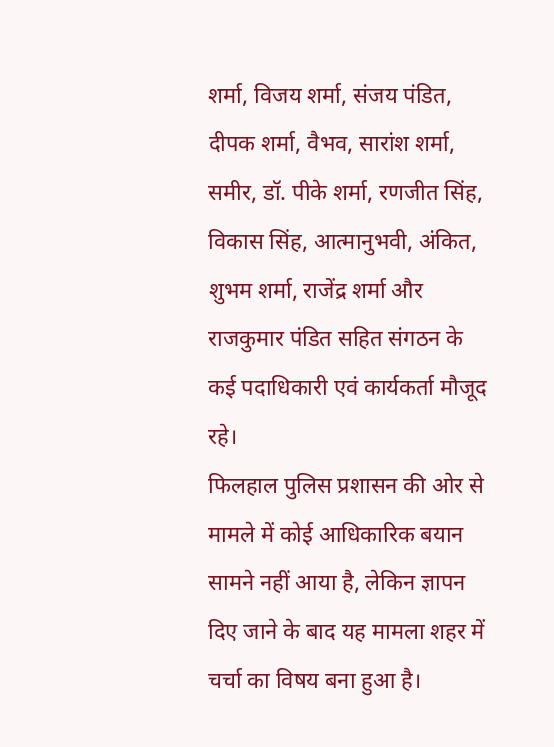शर्मा, विजय शर्मा, संजय पंडित, दीपक शर्मा, वैभव, सारांश शर्मा, समीर, डॉ. पीके शर्मा, रणजीत सिंह, विकास सिंह, आत्मानुभवी, अंकित, शुभम शर्मा, राजेंद्र शर्मा और राजकुमार पंडित सहित संगठन के कई पदाधिकारी एवं कार्यकर्ता मौजूद रहे।
फिलहाल पुलिस प्रशासन की ओर से मामले में कोई आधिकारिक बयान सामने नहीं आया है, लेकिन ज्ञापन दिए जाने के बाद यह मामला शहर में चर्चा का विषय बना हुआ है।